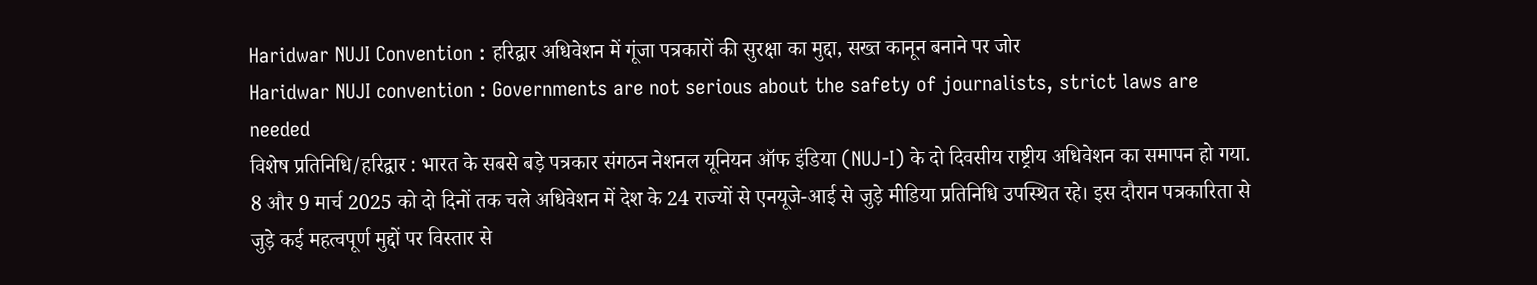Haridwar NUJI Convention : हरिद्वार अधिवेशन में गूंजा पत्रकारों की सुरक्षा का मुद्दा, सख्त कानून बनाने पर जोर
Haridwar NUJI convention : Governments are not serious about the safety of journalists, strict laws are needed
विशेष प्रतिनिधि/हरिद्वार : भारत के सबसे बड़े पत्रकार संगठन नेशनल यूनियन ऑफ इंडिया (NUJ-I) के दो दिवसीय राष्ट्रीय अधिवेशन का समापन हो गया. 8 और 9 मार्च 2025 को दो दिनों तक चले अधिवेशन में देश के 24 राज्यों से एनयूजे-आई से जुड़े मीडिया प्रतिनिधि उपस्थित रहे। इस दौरान पत्रकारिता से जुड़े कई महत्वपूर्ण मुद्दों पर विस्तार से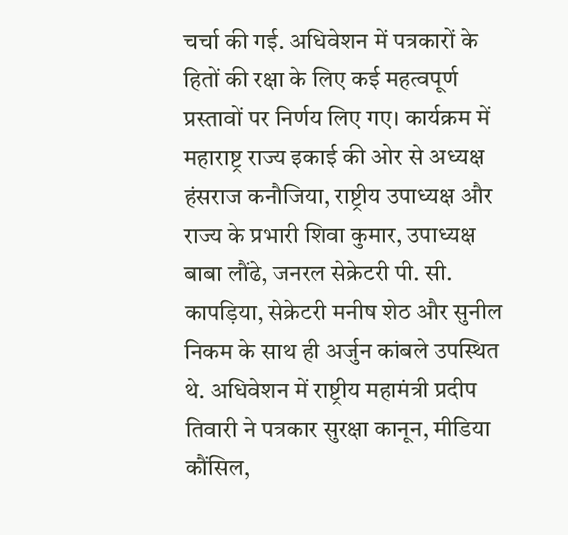चर्चा की गई. अधिवेशन में पत्रकारों के हितों की रक्षा के लिए कई महत्वपूर्ण प्रस्तावों पर निर्णय लिए गए। कार्यक्रम में महाराष्ट्र राज्य इकाई की ओर से अध्यक्ष हंसराज कनौजिया, राष्ट्रीय उपाध्यक्ष और राज्य के प्रभारी शिवा कुमार, उपाध्यक्ष बाबा लौंढे, जनरल सेक्रेटरी पी. सी. कापड़िया, सेक्रेटरी मनीष शेठ और सुनील निकम के साथ ही अर्जुन कांबले उपस्थित थे. अधिवेशन में राष्ट्रीय महामंत्री प्रदीप तिवारी ने पत्रकार सुरक्षा कानून, मीडिया कौंसिल,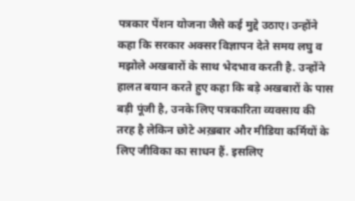पत्रकार पेंशन योजना जैसे कई मुद्दे उठाए। उन्होंने कहा कि सरकार अक्सर विज्ञापन देते समय लघु व मझोले अखबारों के साथ भेदभाव करती है. उन्होंने हालत बयान करते हुए कहा कि बड़े अखबारों के पास बड़ी पूंजी है, उनके लिए पत्रकारिता व्यवसाय की तरह है लेकिन छोटे अख़बार और मीडिया कर्मियों के लिए जीविका का साधन हैं. इसलिए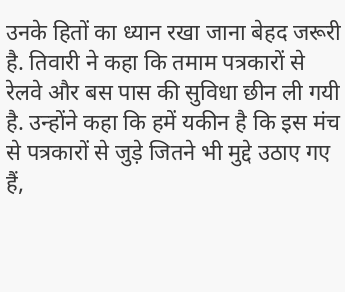उनके हितों का ध्यान रखा जाना बेहद जरूरी है. तिवारी ने कहा कि तमाम पत्रकारों से रेलवे और बस पास की सुविधा छीन ली गयी है. उन्होंने कहा कि हमें यकीन है कि इस मंच से पत्रकारों से जुड़े जितने भी मुद्दे उठाए गए हैं,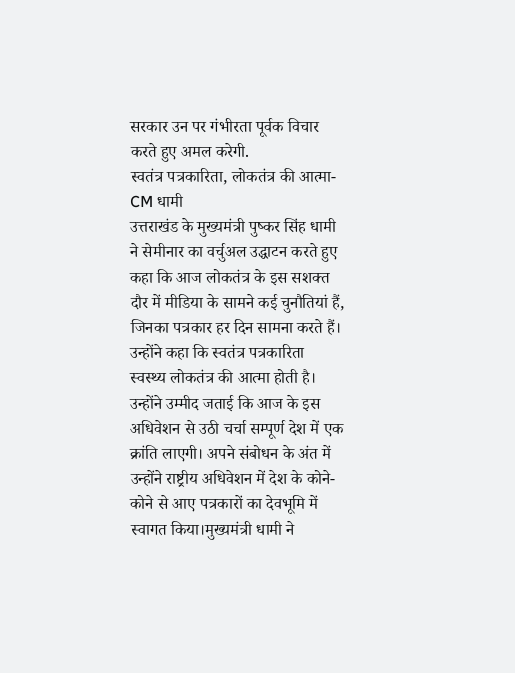सरकार उन पर गंभीरता पूर्वक विचार करते हुए अमल करेगी.
स्वतंत्र पत्रकारिता, लोकतंत्र की आत्मा-CM धामी
उत्तराखंड के मुख्यमंत्री पुष्कर सिंह धामी ने सेमीनार का वर्चुअल उद्धाटन करते हुए कहा कि आज लोकतंत्र के इस सशक्त दौर में मीडिया के सामने कई चुनौतियां हैं, जिनका पत्रकार हर दिन सामना करते हैं। उन्होंने कहा कि स्वतंत्र पत्रकारिता स्वस्थ्य लोकतंत्र की आत्मा होती है। उन्होंने उम्मीद जताई कि आज के इस अधिवेशन से उठी चर्चा सम्पूर्ण देश में एक क्रांति लाएगी। अपने संबोधन के अंत में उन्होंने राष्ट्रीय अधिवेशन में देश के कोने-कोने से आए पत्रकारों का देवभूमि में स्वागत किया।मुख्यमंत्री धामी ने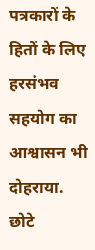पत्रकारों के हितों के लिए हरसंभव सहयोग का आश्वासन भी दोहराया.
छोटे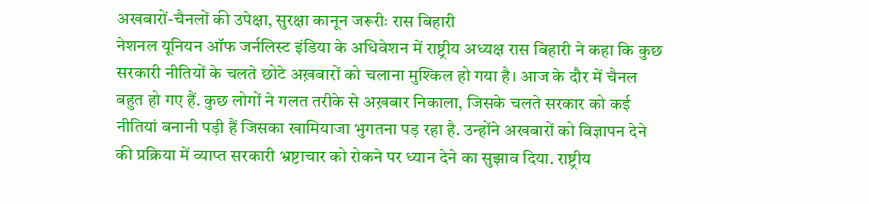अखबारों-चैनलों की उपेक्षा, सुरक्षा कानून जरूरीः रास बिहारी
नेशनल यूनियन ऑफ जर्नलिस्ट इंडिया के अधिवेशन में राष्ट्रीय अध्यक्ष रास बिहारी ने कहा कि कुछ सरकारी नीतियों के चलते छोटे अख़बारों को चलाना मुश्किल हो गया है। आज के दौर में चैनल बहुत हो गए हैं. कुछ लोगों ने गलत तरीके से अख़बार निकाला, जिसके चलते सरकार को कई नीतियां बनानी पड़ी हैं जिसका खामियाजा भुगतना पड़ रहा है. उन्होंने अखबारों को विज्ञापन देने की प्रक्रिया में व्याप्त सरकारी भ्रष्टाचार को रोकने पर ध्यान देने का सुझाव दिया. राष्ट्रीय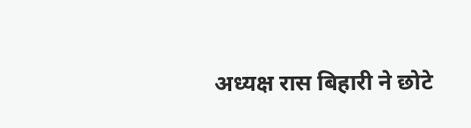अध्यक्ष रास बिहारी ने छोटे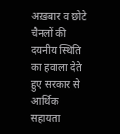अख़बार व छोटे चैनलों की दयनीय स्थिति का हवाला देते हुए सरकार से आर्थिक सहायता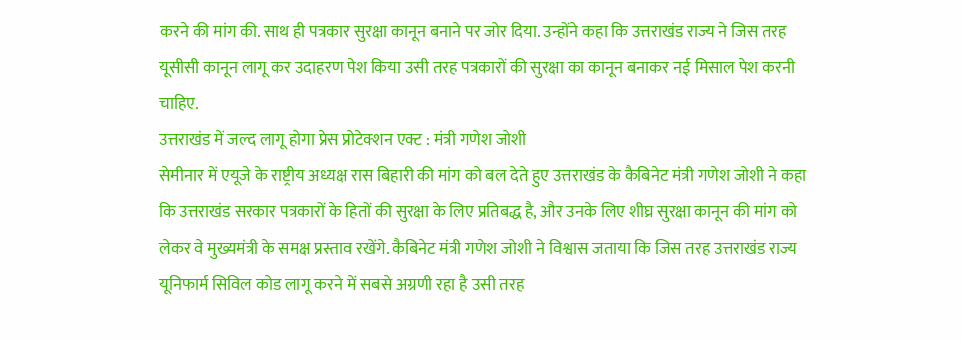करने की मांग की. साथ ही पत्रकार सुरक्षा कानून बनाने पर जोर दिया. उन्होंने कहा कि उत्तराखंड राज्य ने जिस तरह यूसीसी कानून लागू कर उदाहरण पेश किया उसी तरह पत्रकारों की सुरक्षा का कानून बनाकर नई मिसाल पेश करनी चाहिए.
उत्तराखंड में जल्द लागू होगा प्रेस प्रोटेक्शन एक्ट : मंत्री गणेश जोशी
सेमीनार में एयूजे के राष्ट्रीय अध्यक्ष रास बिहारी की मांग को बल देते हुए उत्तराखंड के कैबिनेट मंत्री गणेश जोशी ने कहा कि उत्तराखंड सरकार पत्रकारों के हितों की सुरक्षा के लिए प्रतिबद्ध है, और उनके लिए शीघ्र सुरक्षा कानून की मांग को लेकर वे मुख्यमंत्री के समक्ष प्रस्ताव रखेंगे. कैबिनेट मंत्री गणेश जोशी ने विश्वास जताया कि जिस तरह उत्तराखंड राज्य यूनिफार्म सिविल कोड लागू करने में सबसे अग्रणी रहा है उसी तरह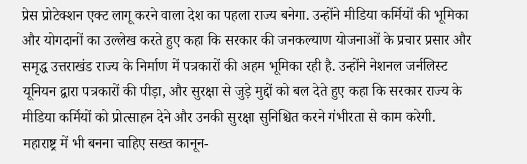प्रेस प्रोटेक्शन एक्ट लागू करने वाला देश का पहला राज्य बनेगा. उन्होंने मीडिया कर्मियों की भूमिका और योगदानों का उल्लेख करते हुए कहा कि सरकार की जनकल्याण योजनाओं के प्रचार प्रसार और समृद्ध उत्तराखंड राज्य के निर्माण में पत्रकारों की अहम भूमिका रही है. उन्होंने नेशनल जर्नलिस्ट यूनियन द्वारा पत्रकारों की पीड़ा, और सुरक्षा से जुड़े मुद्दों को बल देते हुए कहा कि सरकार राज्य के मीडिया कर्मियों को प्रोत्साहन देने और उनकी सुरक्षा सुनिश्चित करने गंभीरता से काम करेगी.
महाराष्ट्र में भी बनना चाहिए सख्त कानून-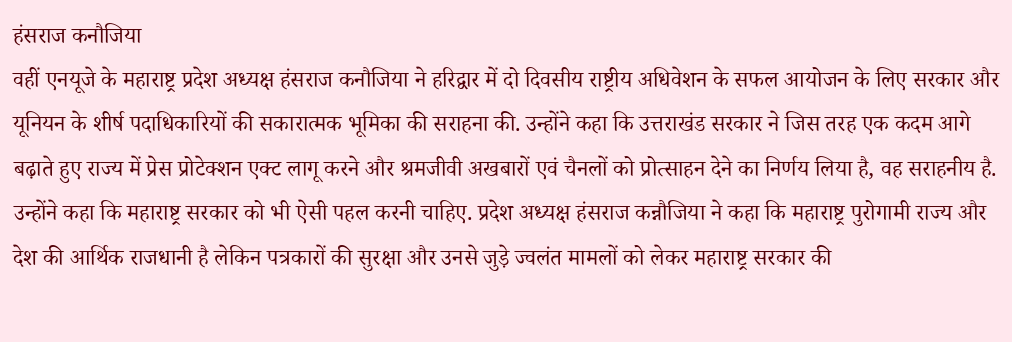हंसराज कनौजिया
वहीं एनयूजे के महाराष्ट्र प्रदेश अध्यक्ष हंसराज कनौजिया ने हरिद्वार में दो दिवसीय राष्ट्रीय अधिवेशन के सफल आयोजन के लिए सरकार और यूनियन के शीर्ष पदाधिकारियों की सकारात्मक भूमिका की सराहना की. उन्होंने कहा कि उत्तराखंड सरकार ने जिस तरह एक कदम आगे बढ़ाते हुए राज्य में प्रेस प्रोटेक्शन एक्ट लागू करने और श्रमजीवी अखबारों एवं चैनलों को प्रोत्साहन देने का निर्णय लिया है, वह सराहनीय है. उन्होंने कहा कि महाराष्ट्र सरकार को भी ऐसी पहल करनी चाहिए. प्रदेश अध्यक्ष हंसराज कन्नौजिया ने कहा कि महाराष्ट्र पुरोगामी राज्य और देश की आर्थिक राजधानी है लेकिन पत्रकारों की सुरक्षा और उनसे जुड़े ज्वलंत मामलों को लेकर महाराष्ट्र सरकार की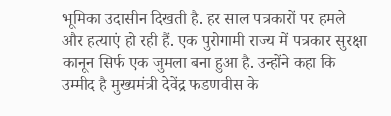भूमिका उदासीन दिखती है. हर साल पत्रकारों पर हमले और हत्याएं हो रही हैं. एक पुरोगामी राज्य में पत्रकार सुरक्षा कानून सिर्फ एक जुमला बना हुआ है. उन्होंने कहा कि उम्मीद है मुख्यमंत्री देवेंद्र फडणवीस के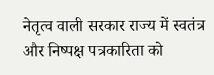नेतृत्व वाली सरकार राज्य में स्वतंत्र और निष्पक्ष पत्रकारिता को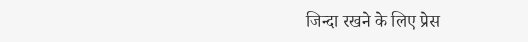जिन्दा रखने के लिए प्रेस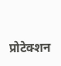प्रोटेक्शन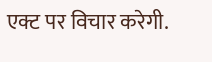एक्ट पर विचार करेगी.